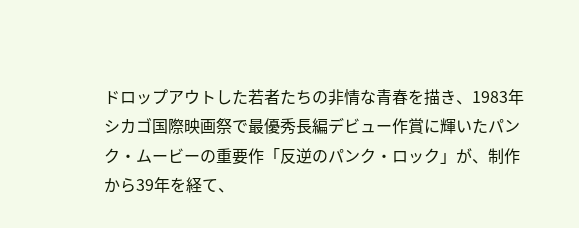ドロップアウトした若者たちの非情な青春を描き、1983年シカゴ国際映画祭で最優秀長編デビュー作賞に輝いたパンク・ムービーの重要作「反逆のパンク・ロック」が、制作から39年を経て、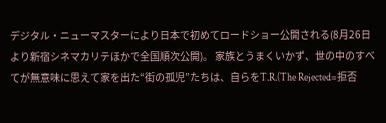デジタル・ニューマスターにより日本で初めてロードショー公開される(8月26日より新宿シネマカリテほかで全国順次公開)。 家族とうまくいかず、世の中のすべてが無意味に思えて家を出た“街の孤児”たちは、自らをT.R.(The Rejected=拒否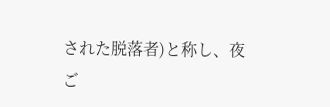された脱落者)と称し、夜ご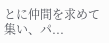とに仲間を求めて集い、パ...